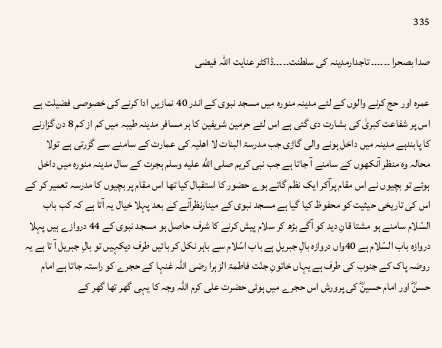335

صدا بصحرا ۔۔۔۔۔۔ تاجدارمدینہ کی سلطنت۔۔۔۔۔ڈاکٹر عنایت اللہ فیضی

عمرہ اور حج کرنے والوں کے لئے مدینہ منورہ میں مسجد نبوی کے اندر 40 نمازیں ادا کرنے کی خصوصی فضیلت ہے اس پر شفاعت کبریٰ کی بشارت دی گئی ہے اس لئے حرمین شریفین کا ہر مسافر مدینہ طیبہ میں کم از کم 8 دن گزارنے کا پابندہے مدینہ میں داخل ہونے والی گاڑی جب مدرسۃ البنات لا اھلیہ کی عمارت کے سامنے سے گزرتی ہے تولا محالہ وہ منظر آنکھوں کے سامنے آ جاتا ہے جب نبی کریم صلى الله عليه وسلم ہجرت کے سال مدینہ منورہ میں داخل ہوئے تو بچیوں نے اس مقام پرآکر ایک نظم گاتے ہوے حضور کا استقبال کیا تھا اس مقام پر بچیوں کا مدرسہ تعمیر کر کے اس کی تاریخی حیثیت کو محفوظ کیا گیا ہے مسجد نبوی کے مینارنظرآنے کے بعد پہلا خیال یہ آتا ہے کہ کب باب السّلام سامنے ہو مشتا قانِ دید کو آگے بڑھ کر سلام پیش کرنے کا شرف حاصل ہو مسجد نبوی کے 44 دروازے ہیں پہلا دروازہ باب السّلام ہے 40واں دروازہ بالِ جبریل ہے باب اسّلام سے باہر نکل کر بائیں طرف دیکہیں تو بالِ جبریل آ تا ہے یہ روضہ پاک کے جنوب کی طرف ہے یہاں خاتونِ جنّت فاطمۃ الزہرا رضی اللہ غنہا کے حجرے کو راستہ جاتا ہے امام حسنؓ اور امام حسینؓ کی پرورش اس حجرے میں ہوئی حضرت علی کرم اللہ وجہ کا یہی گھر تھا گھر کے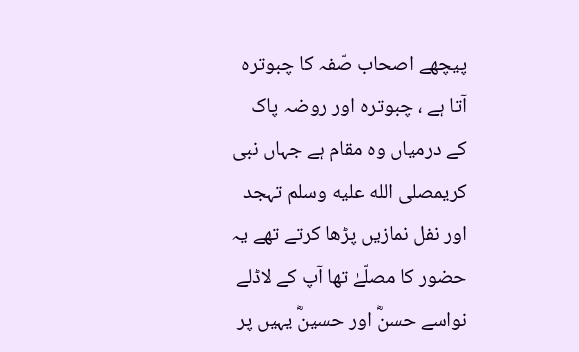پیچھے اصحاب صّفہ کا چبوترہ آتا ہے ، چبوترہ اور روضہ پاک کے درمیاں وہ مقام ہے جہاں نبی کریمصلى الله عليه وسلم تہجد اور نفل نمازیں پڑھا کرتے تھے یہ حضور کا مصلّےٰ تھا آپ کے لاڈلے نواسے حسنؓ اور حسینؓ یہیں پر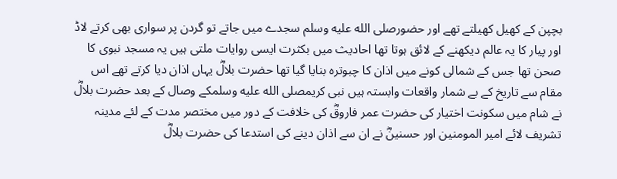بچپن کے کھیل کھیلتے تھے اور حضورصلى الله عليه وسلم سجدے میں جاتے تو گردن پر سواری بھی کرتے لاڈ اور پیار کا یہ عالم دیکھنے کے لائق ہوتا تھا احادیث میں بکثرت ایسی روایات ملتی ہیں یہ مسجد نبوی کا صحن تھا جس کے شمالی کونے میں اذان کا چبوترہ بنایا گیا تھا حضرت بلالؓ یہاں اذان دیا کرتے تھے اس مقام سے تاریخ کے بے شمار واقعات وابستہ ہیں نبی کریمصلى الله عليه وسلمکے وصال کے بعد حضرت بلالؓ نے شام میں سکونت اختیار کی حضرت عمر فاروقؓ کی خلافت کے دور میں مختصر مدت کے لئے مدینہ تشریف لائے امیر المومنین اور حسنینؓ نے ان سے اذان دینے کی استدعا کی حضرت بلالؓ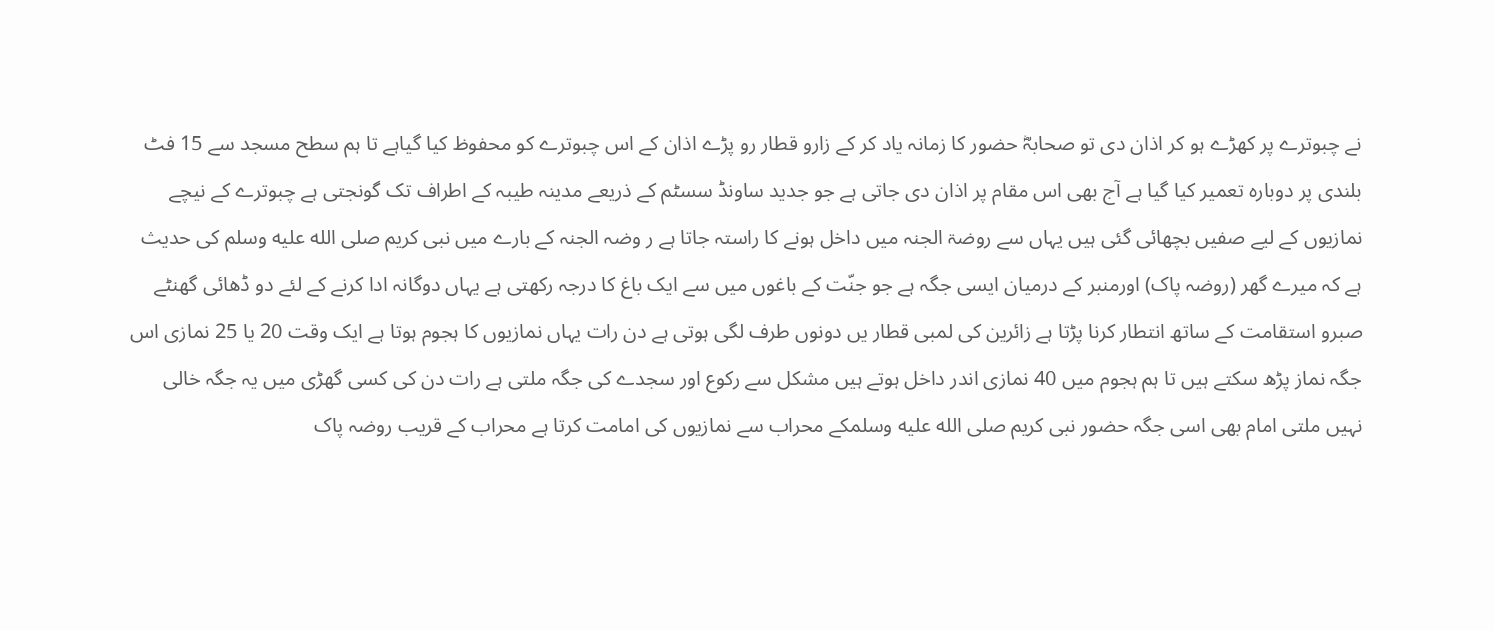نے چبوترے پر کھڑے ہو کر اذان دی تو صحابہؓ حضور کا زمانہ یاد کر کے زارو قطار رو پڑے اذان کے اس چبوترے کو محفوظ کیا گیاہے تا ہم سطح مسجد سے 15 فٹ بلندی پر دوبارہ تعمیر کیا گیا ہے آج بھی اس مقام پر اذان دی جاتی ہے جو جدید ساونڈ سسٹم کے ذریعے مدینہ طیبہ کے اطراف تک گونجتی ہے چبوترے کے نیچے نمازیوں کے لیے صفیں بچھائی گئی ہیں یہاں سے روضۃ الجنہ میں داخل ہونے کا راستہ جاتا ہے ر وضہ الجنہ کے بارے میں نبی کریم صلى الله عليه وسلم کی حدیث ہے کہ میرے گھر (روضہ پاک) اورمنبر کے درمیان ایسی جگہ ہے جو جنّت کے باغوں میں سے ایک باغ کا درجہ رکھتی ہے یہاں دوگانہ ادا کرنے کے لئے دو ڈھائی گھنٹے صبرو استقامت کے ساتھ انتطار کرنا پڑتا ہے زائرین کی لمبی قطار یں دونوں طرف لگی ہوتی ہے دن رات یہاں نمازیوں کا ہجوم ہوتا ہے ایک وقت 20 یا 25 نمازی اس جگہ نماز پڑھ سکتے ہیں تا ہم ہجوم میں 40 نمازی اندر داخل ہوتے ہیں مشکل سے رکوع اور سجدے کی جگہ ملتی ہے رات دن کی کسی گھڑی میں یہ جگہ خالی نہیں ملتی امام بھی اسی جگہ حضور نبی کریم صلى الله عليه وسلمکے محراب سے نمازیوں کی امامت کرتا ہے محراب کے قریب روضہ پاک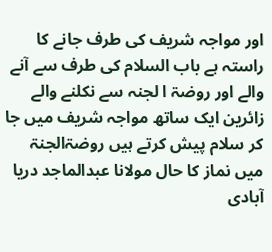اور مواجہ شریف کی طرف جانے کا راستہ ہے باب السلام کی طرف سے آنے والے اور روضۃ ا لجنہ سے نکلنے والے زائرین ایک ساتھ مواجہ شریف میں جا کر سلام پیش کرتے ہیں روضۃالجنۃ میں نماز کا حال مولانا عبدالماجد دریا آبادی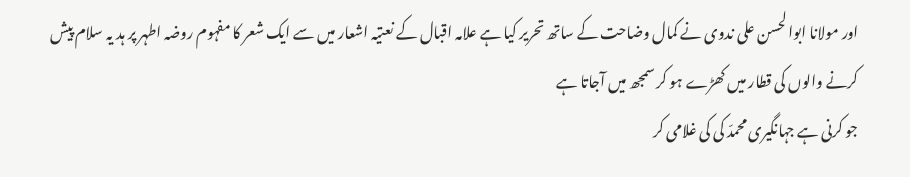اور مولانا ابوالحسن علی ندوی نے کمال وضاحت کے ساتھ تحریر کیا ہے علامہ اقبال کے نعتیہ اشعار میں سے ایک شعر کا مفہوم روضہ اطہر پر ہد یہ سلام پیش کرنے والوں کی قطار میں کھڑے ہو کر سمجھ میں آجاتا ہے
جو کرنی ہے جہانگیری محمدّ کی کی غلامی کر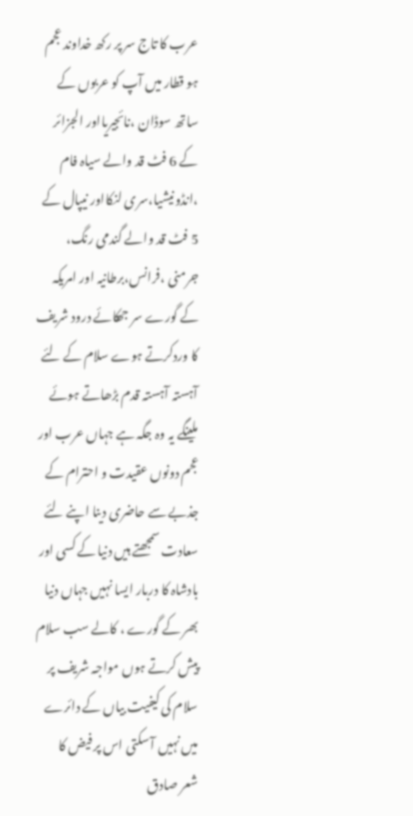عرب کا تاج سر پر رکھ خداوند عجم ہو قطار میں آپ کو عربوں کے ساتھ سوڈان ،نائجیریااور الجزائر کے 6 فٹ قد والے سیاہ فام ،انڈونیشیا،سری لنکااور نیپال کے 5 فٹ قد والے گندمی رنگ، جرمنی ،فرانس،برطانیہ اور امریکہ کے گورے سر جھکائے درود شریف کا وردکرتے ہوے سلام کے لئے آہستہ آہستہ قدم بڑھاتے ہوئے ملینگے یہ وہ جگہ ہے جہاں عرب اور عجم دونوں عقیدت و احترام کے جذبے سے حاضری دینا اپنے لئے سعادت سمجھتے ہیں دنیا کے کسی اور بادشاہ کا دربار ایسا نہیں جہاں دنیا بھر کے گورے ، کالے سب سلام پیش کرتے ہوں مواجہ شریف پر سلام کی کیفیت بیاں کے دائرے میں نہیں آ سکتی اس پر فیض کا شعر صادق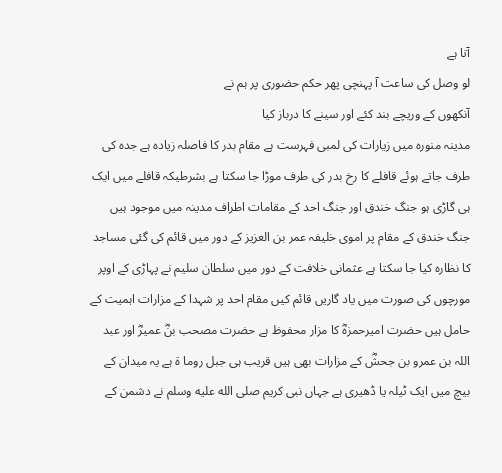آتا ہے
لو وصل کی ساعت آ پہنچی پھر حکم حضوری پر ہم نے
آنکھوں کے وریچے بند کئے اور سینے کا درباز کیا
مدینہ منورہ میں زیارات کی لمبی فہرست ہے مقام بدر کا فاصلہ زیادہ ہے جدہ کی طرف جاتے ہوئے قافلے کا رخ بدر کی طرف موڑا جا سکتا ہے بشرطیکہ قافلے میں ایک ہی گاڑی ہو جنگ خندق اور جنگ احد کے مقامات اطراف مدینہ میں موجود ہیں جنگ خندق کے مقام پر اموی خلیفہ عمر بن العزیز کے دور میں قائم کی گئی مساجد کا نظارہ کیا جا سکتا ہے عثمانی خلافت کے دور میں سلطان سلیم نے پہاڑی کے اوپر مورچوں کی صورت میں یاد گاریں قائم کیں مقام احد پر شہدا کے مزارات اہمیت کے حامل ہیں حضرت امیرحمزہؓ کا مزار محفوظ ہے حضرت مصحب بنؓ عمیرؓ اور عبد اللہ بن عمرو بن جحشؓ کے مزارات بھی ہیں قریب ہی جبل روما ۃ ہے یہ میدان کے بیچ میں ایک ٹیلہ یا ڈھیری ہے جہاں نبی کریم صلى الله عليه وسلم نے دشمن کے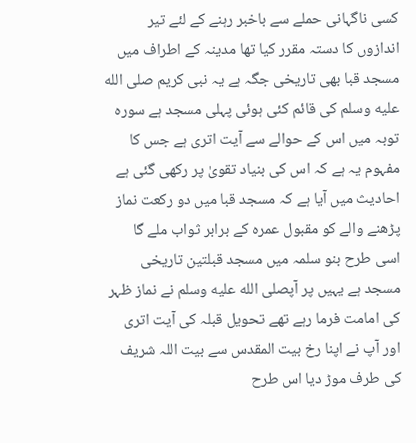کسی ناگہانی حملے سے باخبر رہنے کے لئے تیر اندازوں کا دستہ مقرر کیا تھا مدینہ کے اطراف میں مسجد قبا بھی تاریخی جگہ ہے یہ نبی کریم صلى الله عليه وسلم کی قائم کئی ہوئی پہلی مسجد ہے سورہ توبہ میں اس کے حوالے سے آیت اتری ہے جس کا مفہوم یہ ہے کہ اس کی بنیاد تقویٰ پر رکھی گئی ہے احادیث میں آیا ہے کہ مسجد قبا میں دو رکعت نماز پڑھنے والے کو مقبول عمرہ کے برابر ثواب ملے گا اسی طرح بنو سلمہ میں مسجد قبلتین تاریخی مسجد ہے یہیں پر آپصلى الله عليه وسلم نے نماز ظہر کی امامت فرما رہے تھے تحویل قبلہ کی آیت اتری اور آپ نے اپنا رخ بیت المقدس سے بیت اللہ شریف کی طرف موڑ دیا اس طرح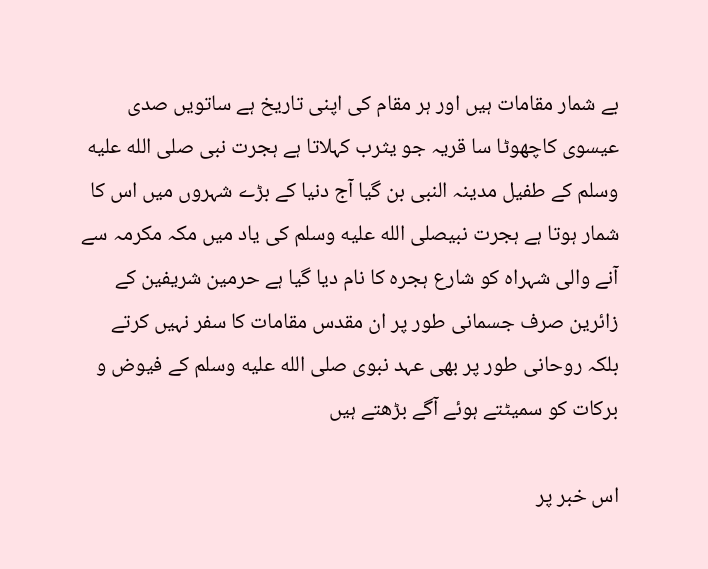بے شمار مقامات ہیں اور ہر مقام کی اپنی تاریخ ہے ساتویں صدی عیسوی کاچھوٹا سا قریہ جو یثرب کہلاتا ہے ہجرت نبی صلى الله عليه وسلم کے طفیل مدینہ النبی بن گیا آج دنیا کے بڑے شہروں میں اس کا شمار ہوتا ہے ہجرت نبیصلى الله عليه وسلم کی یاد میں مکہ مکرمہ سے آنے والی شہراہ کو شارع ہجرہ کا نام دیا گیا ہے حرمین شریفین کے زائرین صرف جسمانی طور پر ان مقدس مقامات کا سفر نہیں کرتے بلکہ روحانی طور پر بھی عہد نبوی صلى الله عليه وسلم کے فیوض و برکات کو سمیٹتے ہوئے آگے بڑھتے ہیں

اس خبر پر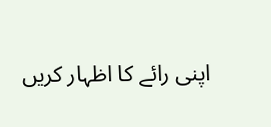اپنی رائے کا اظہار کریں